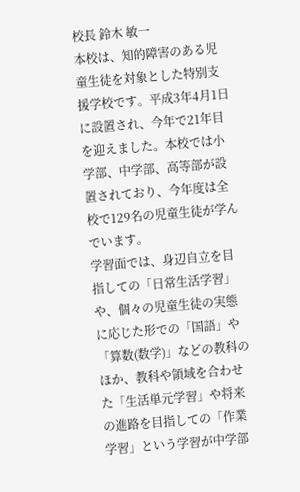校長 鈴木 敏一
本校は、知的障害のある児童生徒を対象とした特別支援学校です。平成3年4月1日に設置され、今年で21年目を迎えました。本校では小学部、中学部、高等部が設置されており、今年度は全校で129名の児童生徒が学んでいます。
学習面では、身辺自立を目指しての「日常生活学習」や、個々の児童生徒の実態に応じた形での「国語」や「算数(数学)」などの教科のほか、教科や領域を合わせた「生活単元学習」や将来の進路を目指しての「作業学習」という学習が中学部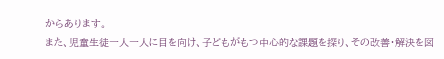からあります。
また、児童生徒一人一人に目を向け、子どもがもつ中心的な課題を探り、その改善・解決を図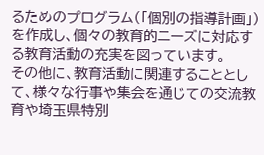るためのプログラム(「個別の指導計画」)を作成し、個々の教育的ニーズに対応する教育活動の充実を図っています。
その他に、教育活動に関連することとして、様々な行事や集会を通じての交流教育や埼玉県特別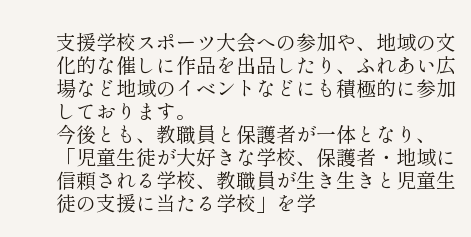支援学校スポーツ大会への参加や、地域の文化的な催しに作品を出品したり、ふれあい広場など地域のイベントなどにも積極的に参加しております。
今後とも、教職員と保護者が一体となり、「児童生徒が大好きな学校、保護者・地域に信頼される学校、教職員が生き生きと児童生徒の支援に当たる学校」を学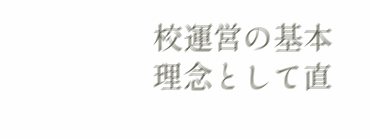校運営の基本理念として直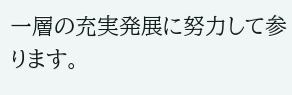一層の充実発展に努力して参ります。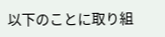以下のことに取り組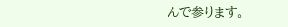んで参ります。